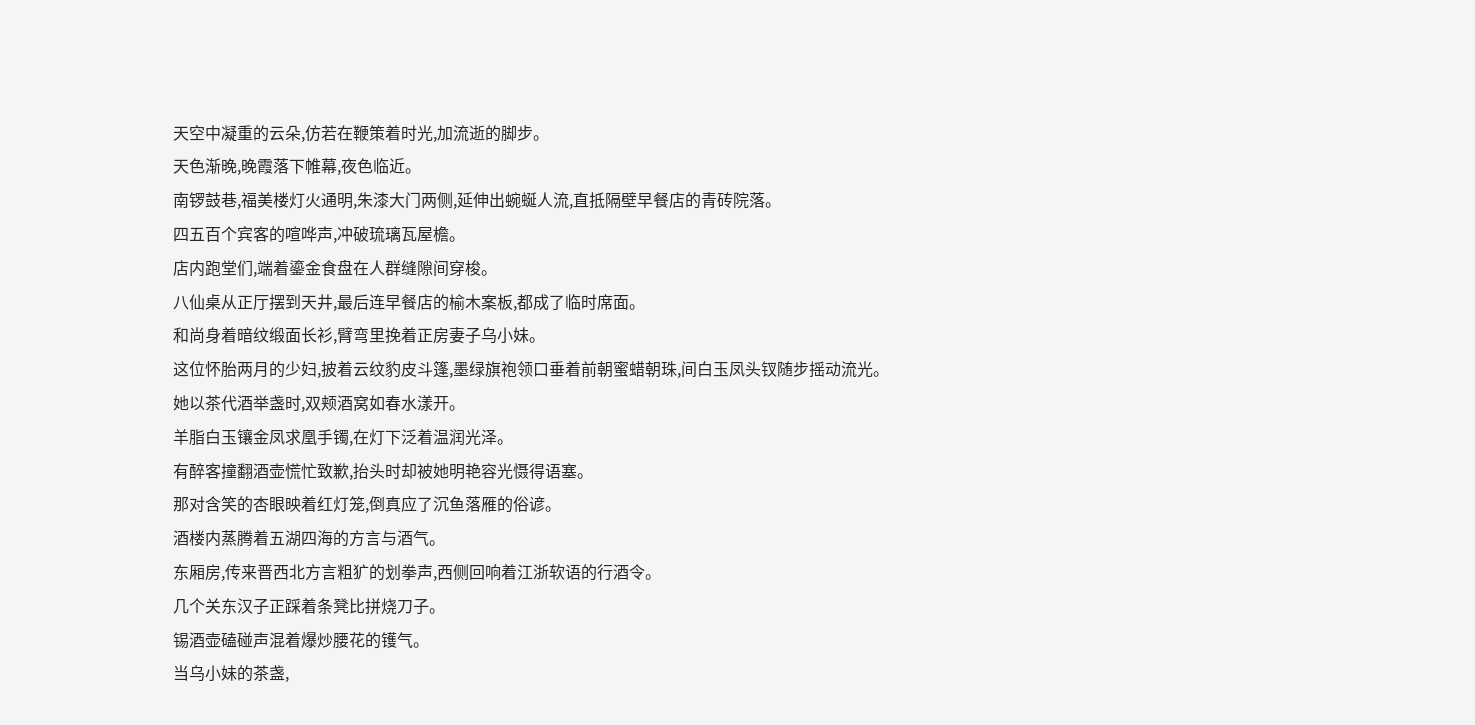天空中凝重的云朵,仿若在鞭策着时光,加流逝的脚步。
天色渐晚,晚霞落下帷幕,夜色临近。
南锣鼓巷,福美楼灯火通明,朱漆大门两侧,延伸出蜿蜒人流,直抵隔壁早餐店的青砖院落。
四五百个宾客的喧哗声,冲破琉璃瓦屋檐。
店内跑堂们,端着鎏金食盘在人群缝隙间穿梭。
八仙桌从正厅摆到天井,最后连早餐店的榆木案板,都成了临时席面。
和尚身着暗纹缎面长衫,臂弯里挽着正房妻子乌小妹。
这位怀胎两月的少妇,披着云纹豹皮斗篷,墨绿旗袍领口垂着前朝蜜蜡朝珠,间白玉凤头钗随步摇动流光。
她以茶代酒举盏时,双颊酒窝如春水漾开。
羊脂白玉镶金凤求凰手镯,在灯下泛着温润光泽。
有醉客撞翻酒壶慌忙致歉,抬头时却被她明艳容光慑得语塞。
那对含笑的杏眼映着红灯笼,倒真应了沉鱼落雁的俗谚。
酒楼内蒸腾着五湖四海的方言与酒气。
东厢房,传来晋西北方言粗犷的划拳声,西侧回响着江浙软语的行酒令。
几个关东汉子正踩着条凳比拼烧刀子。
锡酒壶磕碰声混着爆炒腰花的镬气。
当乌小妹的茶盏,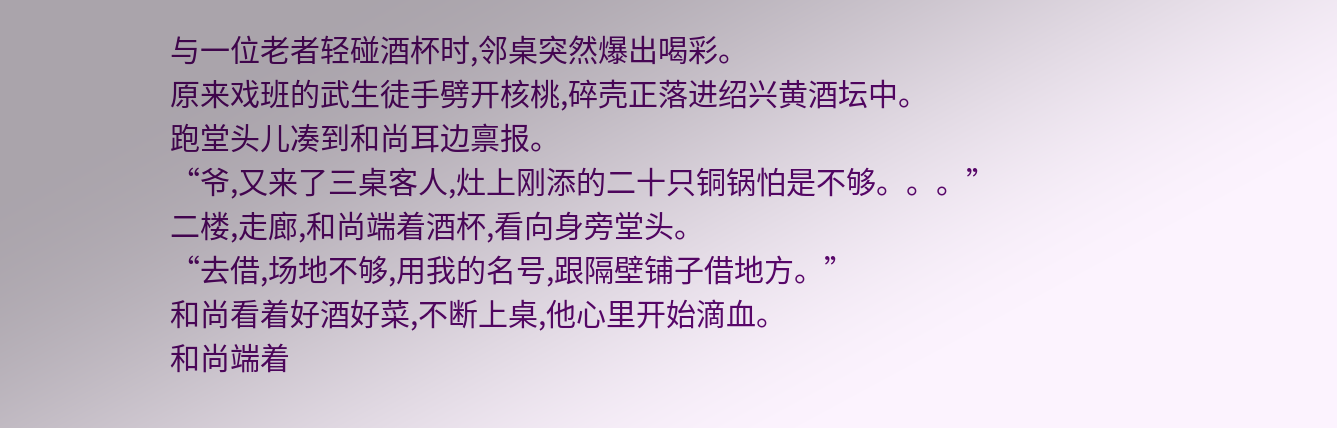与一位老者轻碰酒杯时,邻桌突然爆出喝彩。
原来戏班的武生徒手劈开核桃,碎壳正落进绍兴黄酒坛中。
跑堂头儿凑到和尚耳边禀报。
“爷,又来了三桌客人,灶上刚添的二十只铜锅怕是不够。。。”
二楼,走廊,和尚端着酒杯,看向身旁堂头。
“去借,场地不够,用我的名号,跟隔壁铺子借地方。”
和尚看着好酒好菜,不断上桌,他心里开始滴血。
和尚端着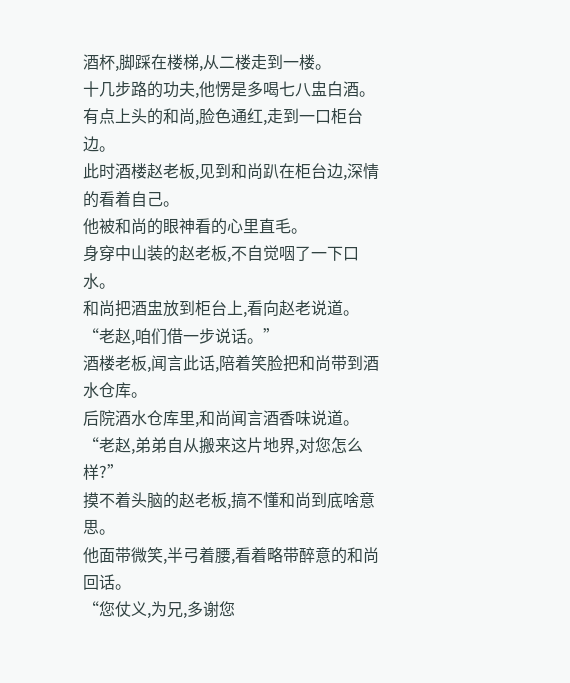酒杯,脚踩在楼梯,从二楼走到一楼。
十几步路的功夫,他愣是多喝七八盅白酒。
有点上头的和尚,脸色通红,走到一口柜台边。
此时酒楼赵老板,见到和尚趴在柜台边,深情的看着自己。
他被和尚的眼神看的心里直毛。
身穿中山装的赵老板,不自觉咽了一下口水。
和尚把酒盅放到柜台上,看向赵老说道。
“老赵,咱们借一步说话。”
酒楼老板,闻言此话,陪着笑脸把和尚带到酒水仓库。
后院酒水仓库里,和尚闻言酒香味说道。
“老赵,弟弟自从搬来这片地界,对您怎么样?”
摸不着头脑的赵老板,搞不懂和尚到底啥意思。
他面带微笑,半弓着腰,看着略带醉意的和尚回话。
“您仗义,为兄,多谢您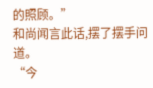的照顾。”
和尚闻言此话,摆了摆手问道。
“今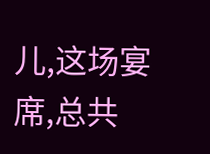儿,这场宴席,总共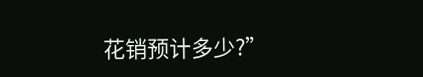花销预计多少?”